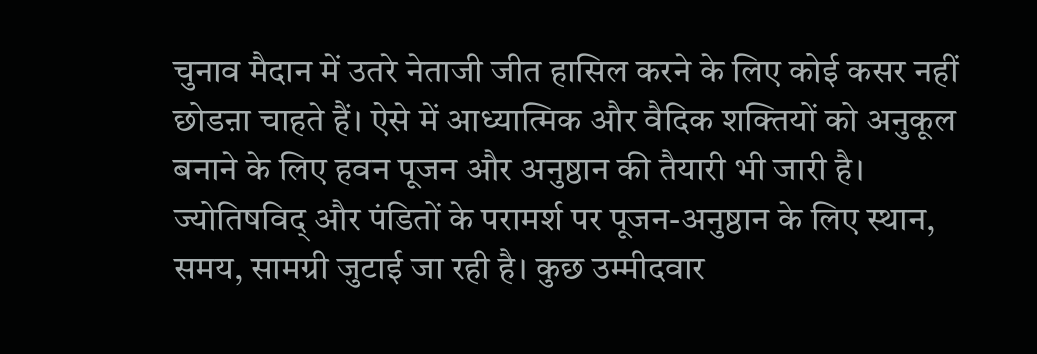चुनाव मैदान में उतरे नेताजी जीत हासिल करने के लिए कोई कसर नहीं छोडऩा चाहते हैं। ऐसे में आध्यात्मिक और वैदिक शक्तियों को अनुकूल बनाने के लिए हवन पूजन और अनुष्ठान की तैयारी भी जारी है। ज्योतिषविद् और पंडितों के परामर्श पर पूजन-अनुष्ठान के लिए स्थान, समय, सामग्री जुटाई जा रही है। कुछ उम्मीदवार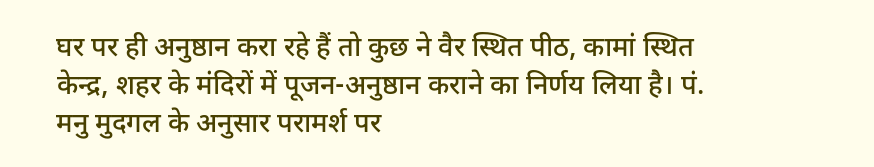घर पर ही अनुष्ठान करा रहे हैं तो कुछ ने वैर स्थित पीठ, कामां स्थित केन्द्र, शहर के मंदिरों में पूजन-अनुष्ठान कराने का निर्णय लिया है। पं. मनु मुदगल के अनुसार परामर्श पर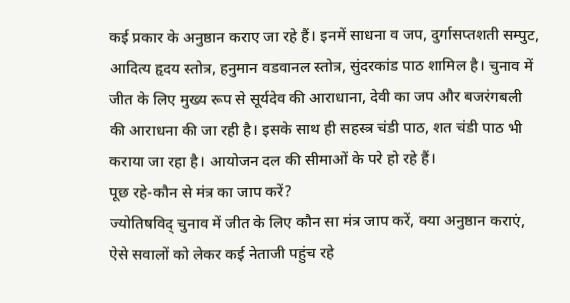कई प्रकार के अनुष्ठान कराए जा रहे हैं। इनमें साधना व जप, दुर्गासप्तशती सम्पुट, आदित्य हृदय स्तोत्र, हनुमान वडवानल स्तोत्र, सुंदरकांड पाठ शामिल है। चुनाव में जीत के लिए मुख्य रूप से सूर्यदेव की आराधाना, देवी का जप और बजरंगबली की आराधना की जा रही है। इसके साथ ही सहस्त्र चंडी पाठ, शत चंडी पाठ भी कराया जा रहा है। आयोजन दल की सीमाओं के परे हो रहे हैं।
पूछ रहे-कौन से मंत्र का जाप करें?
ज्योतिषविद् चुनाव में जीत के लिए कौन सा मंत्र जाप करें, क्या अनुष्ठान कराएं, ऐसे सवालों को लेकर कई नेताजी पहुंच रहे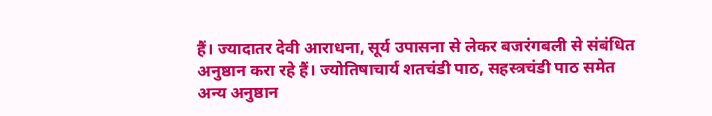हैं। ज्यादातर देवी आराधना, सूर्य उपासना से लेकर बजरंगबली से संबंधित अनुष्ठान करा रहे हैं। ज्योतिषाचार्य शतचंडी पाठ, सहस्त्रचंडी पाठ समेत अन्य अनुष्ठान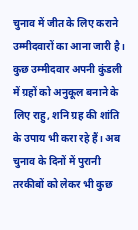चुनाव में जीत के लिए कराने उम्मीदवारों का आना जारी है। कुछ उम्मीदवार अपनी कुंडली में ग्रहों को अनुकूल बनाने के लिए राहु, शनि ग्रह की शांति के उपाय भी करा रहे हैं। अब चुनाव के दिनों में पुरानी तरकीबों को लेकर भी कुछ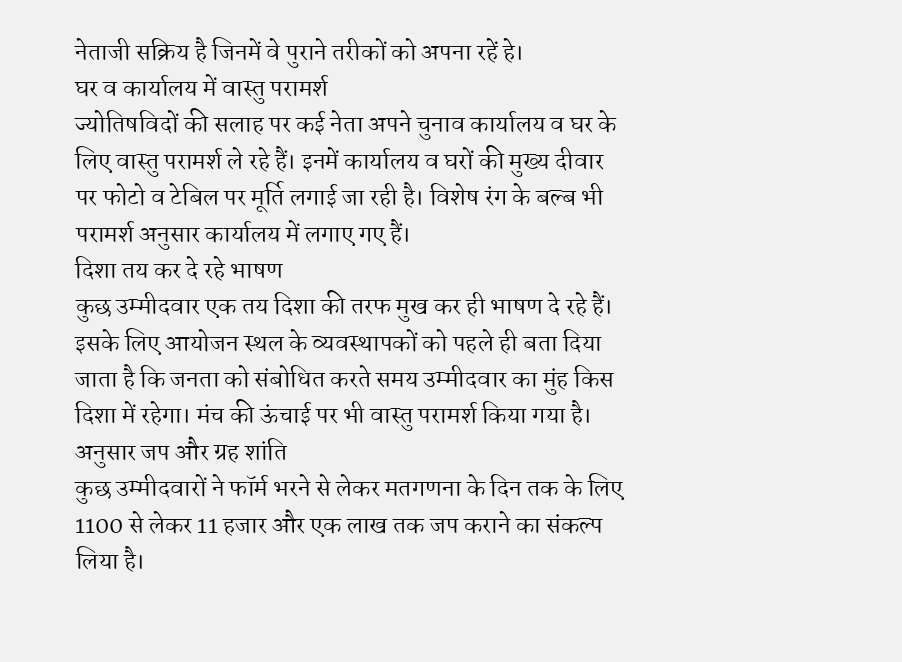नेताजी सक्रिय है जिनमें वे पुराने तरीकों को अपना रहें हे।
घर व कार्यालय में वास्तु परामर्श
ज्योतिषविदों की सलाह पर कई नेता अपने चुनाव कार्यालय व घर के लिए वास्तु परामर्श ले रहे हैं। इनमें कार्यालय व घरों की मुख्य दीवार पर फोटो व टेबिल पर मूर्ति लगाई जा रही है। विशेष रंग के बल्ब भी परामर्श अनुसार कार्यालय में लगाए गए हैं।
दिशा तय कर दे रहे भाषण
कुछ उम्मीदवार एक तय दिशा की तरफ मुख कर ही भाषण दे रहे हैं। इसके लिए आयोजन स्थल के व्यवस्थापकों को पहले ही बता दिया जाता है कि जनता को संबोधित करते समय उम्मीदवार का मुंह किस दिशा में रहेगा। मंच की ऊंचाई पर भी वास्तु परामर्श किया गया है।
अनुसार जप और ग्रह शांति
कुछ उम्मीदवारों ने फॉर्म भरने से लेकर मतगणना के दिन तक के लिए 1100 से लेकर 11 हजार और एक लाख तक जप कराने का संकल्प लिया है।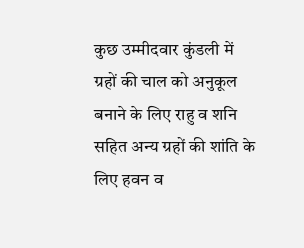कुछ उम्मीदवार कुंडली में ग्रहों की चाल को अनुकूल बनाने के लिए राहु व शनि सहित अन्य ग्रहों की शांति के लिए हवन व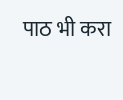पाठ भी करा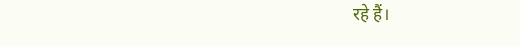रहे हैं।